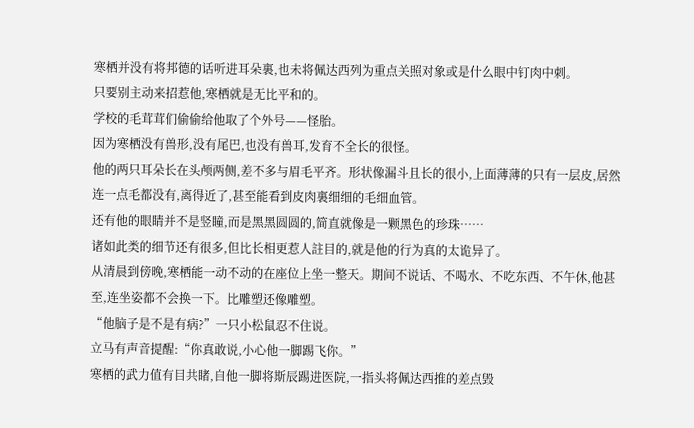寒栖并没有将邦德的话听进耳朵裏,也未将佩达西列为重点关照对象或是什么眼中钉肉中刺。
只要别主动来招惹他,寒栖就是无比平和的。
学校的毛茸茸们偷偷给他取了个外号——怪胎。
因为寒栖没有兽形,没有尾巴,也没有兽耳,发育不全长的很怪。
他的两只耳朵长在头颅两侧,差不多与眉毛平齐。形状像漏斗且长的很小,上面薄薄的只有一层皮,居然连一点毛都没有,离得近了,甚至能看到皮肉裏细细的毛细血管。
还有他的眼睛并不是竖瞳,而是黑黑圆圆的,简直就像是一颗黑色的珍珠……
诸如此类的细节还有很多,但比长相更惹人註目的,就是他的行为真的太诡异了。
从清晨到傍晚,寒栖能一动不动的在座位上坐一整天。期间不说话、不喝水、不吃东西、不午休,他甚至,连坐姿都不会换一下。比雕塑还像雕塑。
“他脑子是不是有病?”一只小松鼠忍不住说。
立马有声音提醒:“你真敢说,小心他一脚踢飞你。”
寒栖的武力值有目共睹,自他一脚将斯辰踢进医院,一指头将佩达西推的差点毁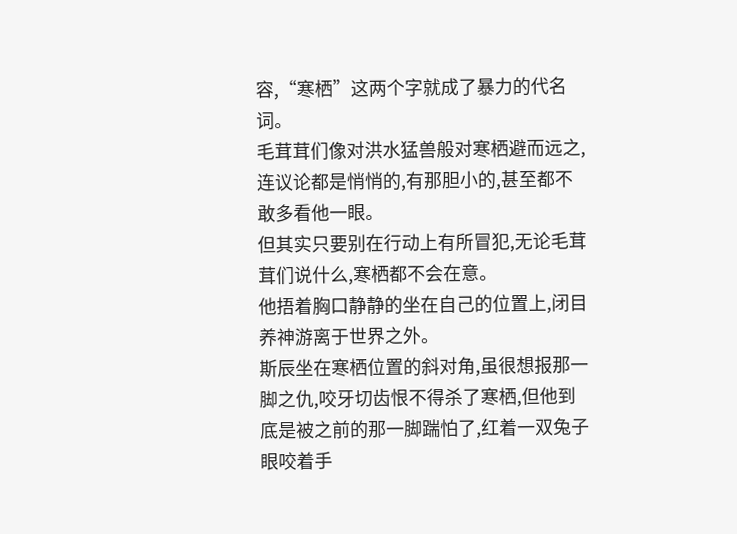容,“寒栖”这两个字就成了暴力的代名词。
毛茸茸们像对洪水猛兽般对寒栖避而远之,连议论都是悄悄的,有那胆小的,甚至都不敢多看他一眼。
但其实只要别在行动上有所冒犯,无论毛茸茸们说什么,寒栖都不会在意。
他捂着胸口静静的坐在自己的位置上,闭目养神游离于世界之外。
斯辰坐在寒栖位置的斜对角,虽很想报那一脚之仇,咬牙切齿恨不得杀了寒栖,但他到底是被之前的那一脚踹怕了,红着一双兔子眼咬着手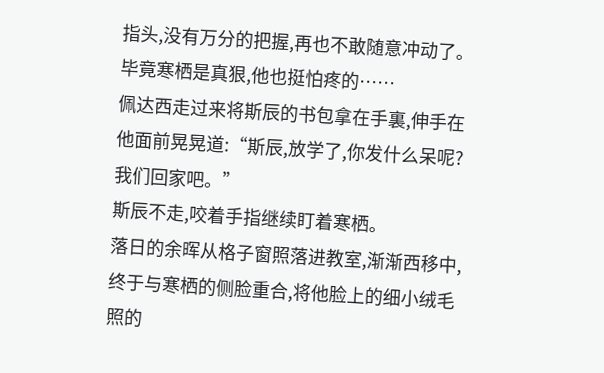指头,没有万分的把握,再也不敢随意冲动了。
毕竟寒栖是真狠,他也挺怕疼的……
佩达西走过来将斯辰的书包拿在手裏,伸手在他面前晃晃道:“斯辰,放学了,你发什么呆呢?我们回家吧。”
斯辰不走,咬着手指继续盯着寒栖。
落日的余晖从格子窗照落进教室,渐渐西移中,终于与寒栖的侧脸重合,将他脸上的细小绒毛照的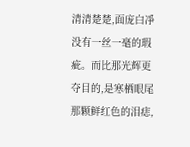清清楚楚,面庞白凈没有一丝一毫的瑕疵。而比那光辉更夺目的,是寒栖眼尾那颗鲜红色的泪痣,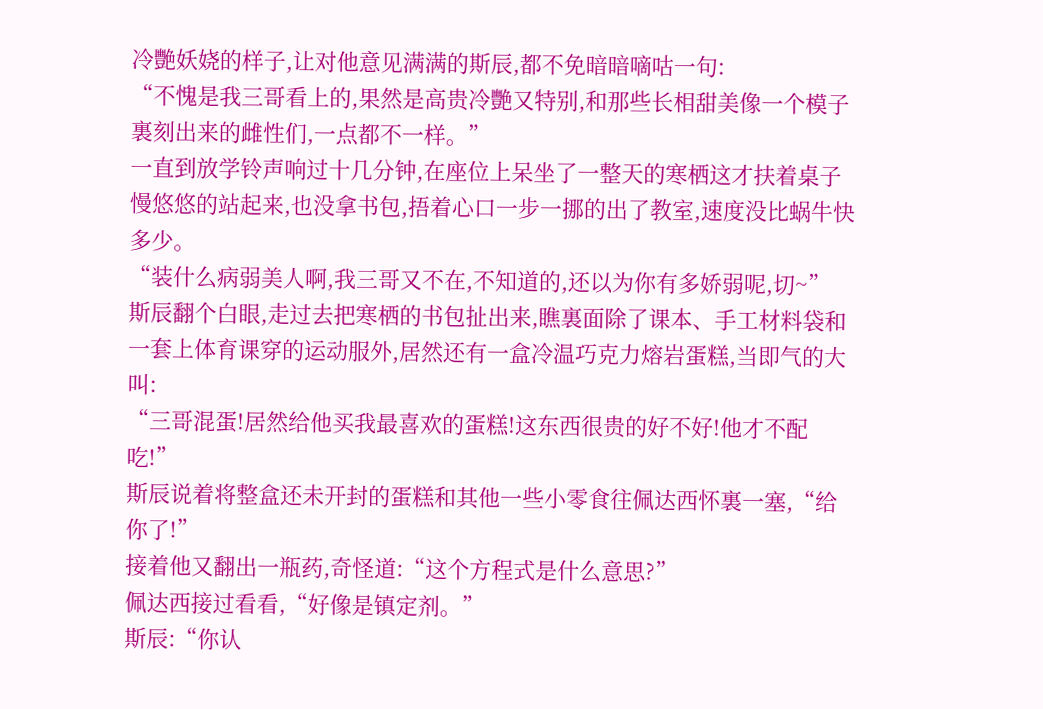冷艷妖娆的样子,让对他意见满满的斯辰,都不免暗暗嘀咕一句:
“不愧是我三哥看上的,果然是高贵冷艷又特别,和那些长相甜美像一个模子裏刻出来的雌性们,一点都不一样。”
一直到放学铃声响过十几分钟,在座位上呆坐了一整天的寒栖这才扶着桌子慢悠悠的站起来,也没拿书包,捂着心口一步一挪的出了教室,速度没比蜗牛快多少。
“装什么病弱美人啊,我三哥又不在,不知道的,还以为你有多娇弱呢,切~”
斯辰翻个白眼,走过去把寒栖的书包扯出来,瞧裏面除了课本、手工材料袋和一套上体育课穿的运动服外,居然还有一盒冷温巧克力熔岩蛋糕,当即气的大叫:
“三哥混蛋!居然给他买我最喜欢的蛋糕!这东西很贵的好不好!他才不配吃!”
斯辰说着将整盒还未开封的蛋糕和其他一些小零食往佩达西怀裏一塞,“给你了!”
接着他又翻出一瓶药,奇怪道:“这个方程式是什么意思?”
佩达西接过看看,“好像是镇定剂。”
斯辰:“你认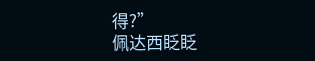得?”
佩达西眨眨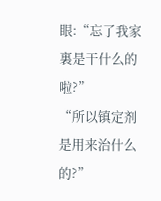眼:“忘了我家裏是干什么的啦?”
“所以镇定剂是用来治什么的?”